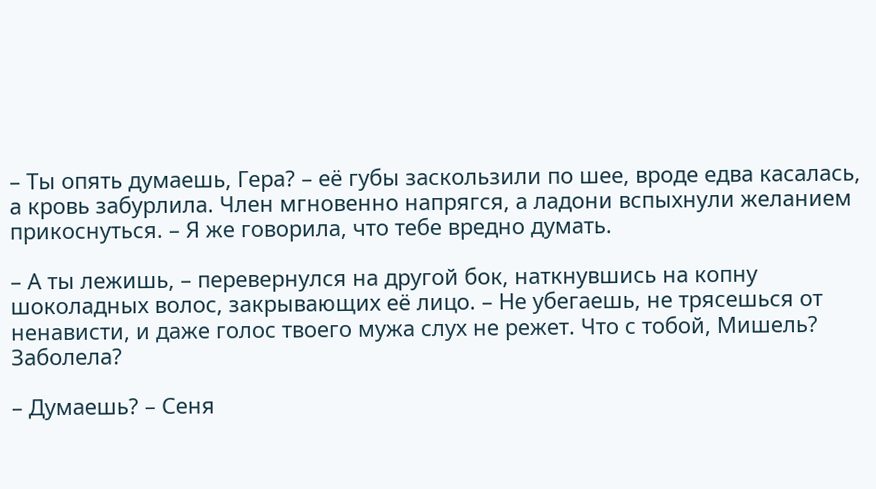– Ты опять думаешь, Гера? – её губы заскользили по шее, вроде едва касалась, а кровь забурлила. Член мгновенно напрягся, а ладони вспыхнули желанием прикоснуться. – Я же говорила, что тебе вредно думать.

– А ты лежишь, – перевернулся на другой бок, наткнувшись на копну шоколадных волос, закрывающих её лицо. – Не убегаешь, не трясешься от ненависти, и даже голос твоего мужа слух не режет. Что с тобой, Мишель? Заболела?

– Думаешь? – Сеня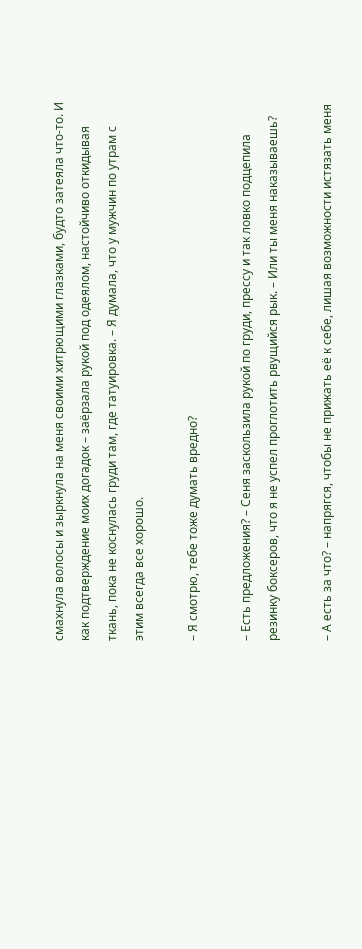смахнула волосы и зыркнула на меня своими хитрющими глазками, будто затеяла что-то. И как подтверждение моих догадок – заёрзала рукой под одеялом, настойчиво откидывая ткань, пока не коснулась груди там, где татуировка. – Я думала, что у мужчин по утрам с этим всегда все хорошо.

– Я смотрю, тебе тоже думать вредно?

– Есть предложения? – Сеня заскользила рукой по груди, прессу и так ловко подцепила резинку боксеров, что я не успел проглотить рвущийся рык. – Или ты меня наказываешь?

– А есть за что? – напрягся, чтобы не прижать её к себе, лишая возможности истязать меня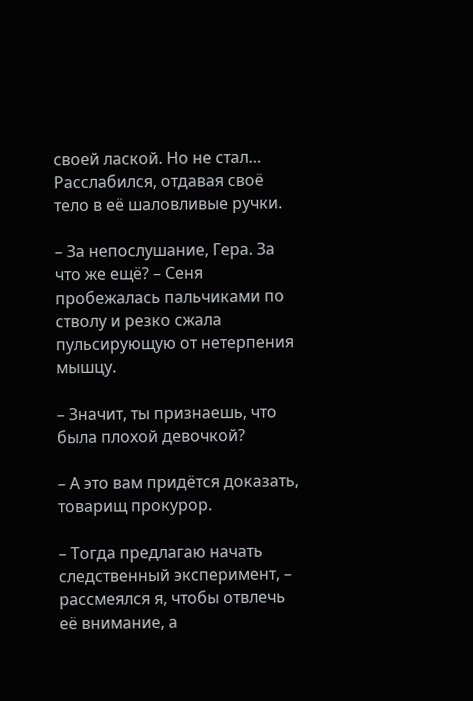своей лаской. Но не стал… Расслабился, отдавая своё тело в её шаловливые ручки.

– За непослушание, Гера. За что же ещё? – Сеня пробежалась пальчиками по стволу и резко сжала пульсирующую от нетерпения мышцу.

– Значит, ты признаешь, что была плохой девочкой?

– А это вам придётся доказать, товарищ прокурор.

– Тогда предлагаю начать следственный эксперимент, – рассмеялся я, чтобы отвлечь её внимание, а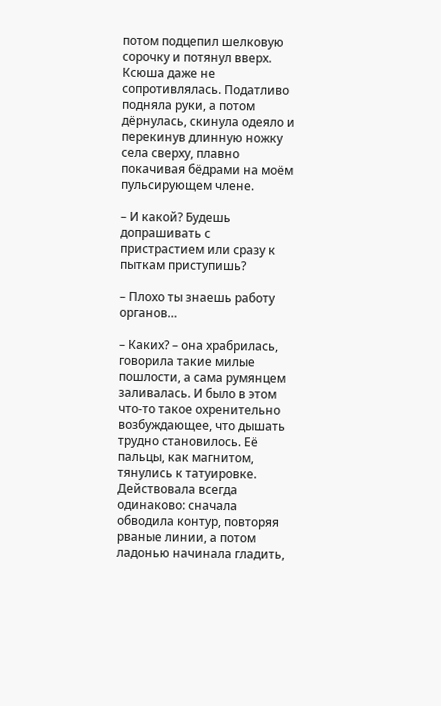потом подцепил шелковую сорочку и потянул вверх. Ксюша даже не сопротивлялась. Податливо подняла руки, а потом дёрнулась, скинула одеяло и перекинув длинную ножку села сверху, плавно покачивая бёдрами на моём пульсирующем члене.

– И какой? Будешь допрашивать с пристрастием или сразу к пыткам приступишь?

– Плохо ты знаешь работу органов…

– Каких? – она храбрилась, говорила такие милые пошлости, а сама румянцем заливалась. И было в этом что-то такое охренительно возбуждающее, что дышать трудно становилось. Её пальцы, как магнитом, тянулись к татуировке. Действовала всегда одинаково: сначала обводила контур, повторяя рваные линии, а потом ладонью начинала гладить,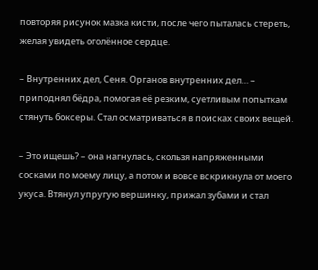повторяя рисунок мазка кисти, после чего пыталась стереть, желая увидеть оголённое сердце.

– Внутренних дел, Сеня. Органов внутренних дел… – приподнял бёдра, помогая её резким, суетливым попыткам стянуть боксеры. Стал осматриваться в поисках своих вещей.

– Это ищешь? – она нагнулась, скользя напряженными сосками по моему лицу, а потом и вовсе вскрикнула от моего укуса. Втянул упругую вершинку, прижал зубами и стал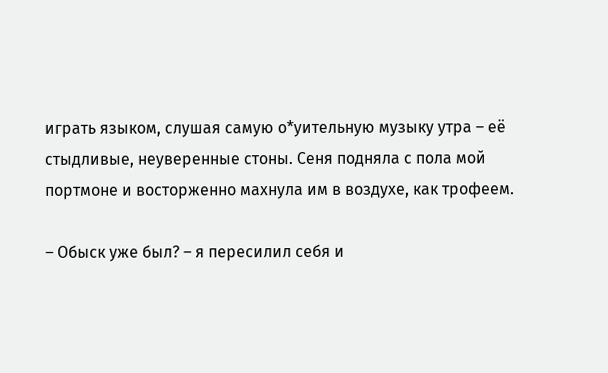играть языком, слушая самую о*уительную музыку утра – её стыдливые, неуверенные стоны. Сеня подняла с пола мой портмоне и восторженно махнула им в воздухе, как трофеем.

– Обыск уже был? – я пересилил себя и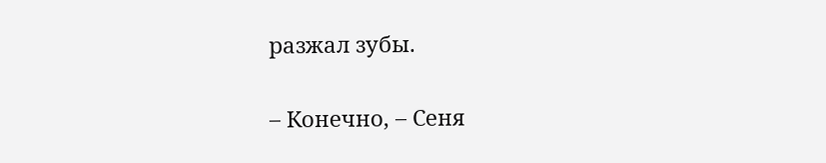разжал зубы.

– Конечно, – Сеня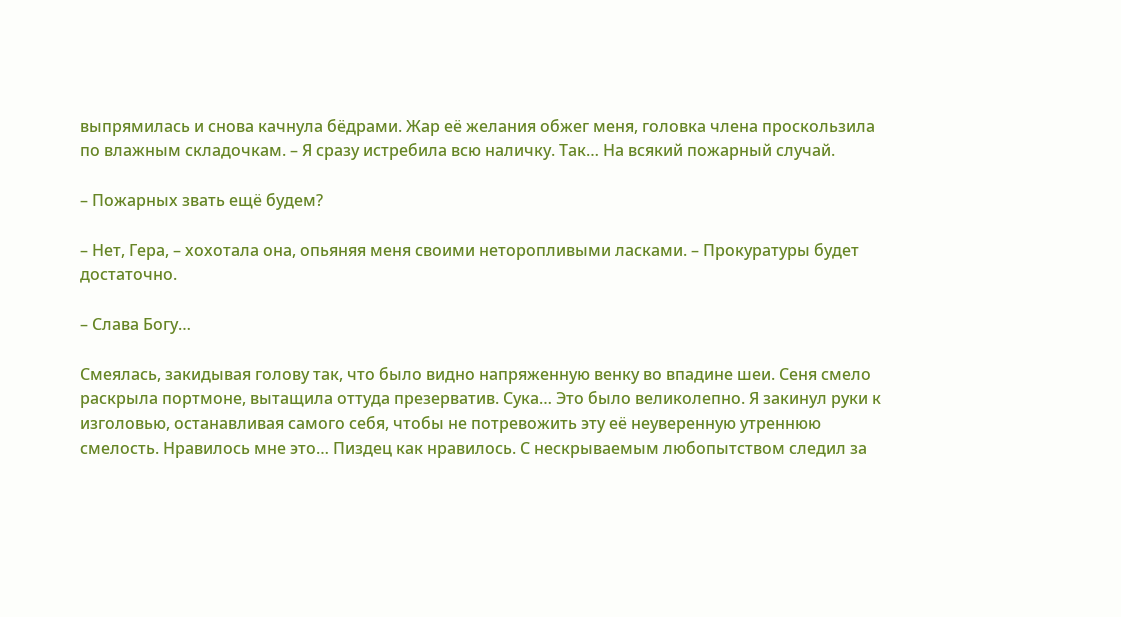выпрямилась и снова качнула бёдрами. Жар её желания обжег меня, головка члена проскользила по влажным складочкам. – Я сразу истребила всю наличку. Так… На всякий пожарный случай.

– Пожарных звать ещё будем?

– Нет, Гера, – хохотала она, опьяняя меня своими неторопливыми ласками. – Прокуратуры будет достаточно.

– Слава Богу…

Смеялась, закидывая голову так, что было видно напряженную венку во впадине шеи. Сеня смело раскрыла портмоне, вытащила оттуда презерватив. Сука… Это было великолепно. Я закинул руки к изголовью, останавливая самого себя, чтобы не потревожить эту её неуверенную утреннюю смелость. Нравилось мне это… Пиздец как нравилось. С нескрываемым любопытством следил за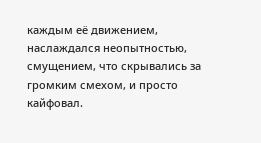каждым её движением, наслаждался неопытностью, смущением, что скрывались за громким смехом, и просто кайфовал.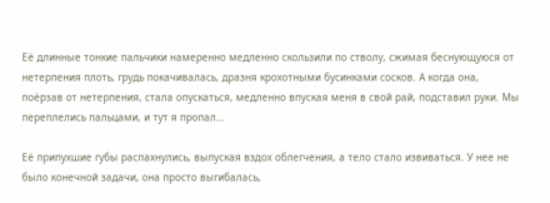Её длинные тонкие пальчики намеренно медленно скользили по стволу, сжимая беснующуюся от нетерпения плоть, грудь покачивалась, дразня крохотными бусинками сосков. А когда она, поёрзав от нетерпения, стала опускаться, медленно впуская меня в свой рай, подставил руки. Мы переплелись пальцами, и тут я пропал…

Её припухшие губы распахнулись, выпуская вздох облегчения, а тело стало извиваться. У нее не было конечной задачи, она просто выгибалась,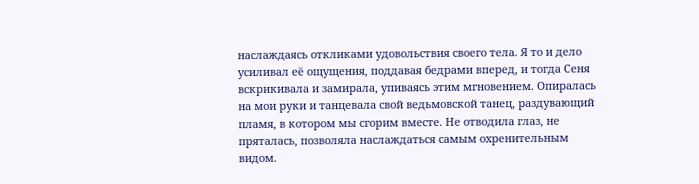наслаждаясь откликами удовольствия своего тела. Я то и дело усиливал её ощущения, поддавая бедрами вперед, и тогда Сеня вскрикивала и замирала, упиваясь этим мгновением. Опиралась на мои руки и танцевала свой ведьмовской танец, раздувающий пламя, в котором мы сгорим вместе. Не отводила глаз, не пряталась, позволяла наслаждаться самым охренительным видом.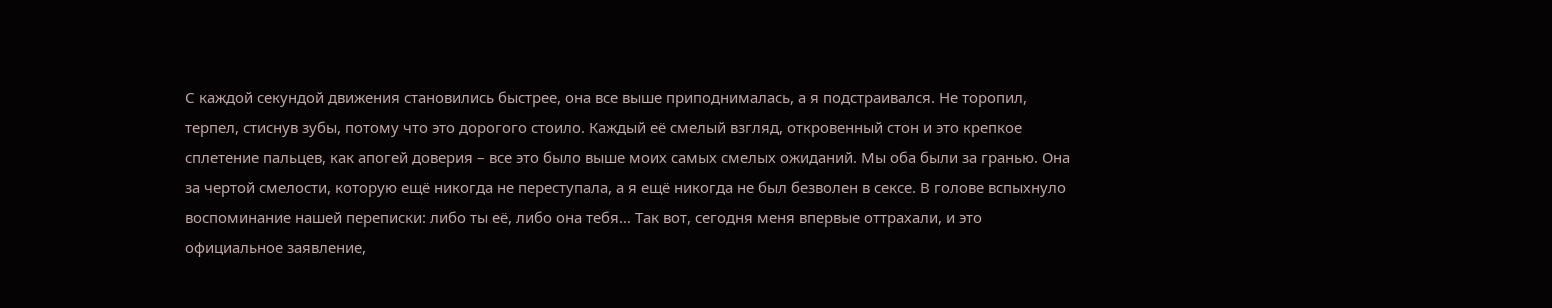С каждой секундой движения становились быстрее, она все выше приподнималась, а я подстраивался. Не торопил, терпел, стиснув зубы, потому что это дорогого стоило. Каждый её смелый взгляд, откровенный стон и это крепкое сплетение пальцев, как апогей доверия – все это было выше моих самых смелых ожиданий. Мы оба были за гранью. Она за чертой смелости, которую ещё никогда не переступала, а я ещё никогда не был безволен в сексе. В голове вспыхнуло воспоминание нашей переписки: либо ты её, либо она тебя… Так вот, сегодня меня впервые оттрахали, и это официальное заявление,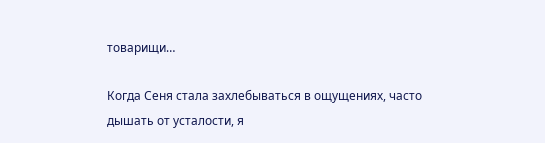товарищи…

Когда Сеня стала захлебываться в ощущениях, часто дышать от усталости, я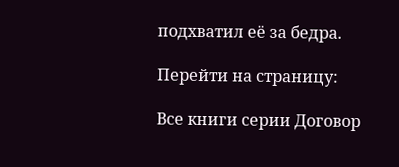подхватил её за бедра.

Перейти на страницу:

Все книги серии Договор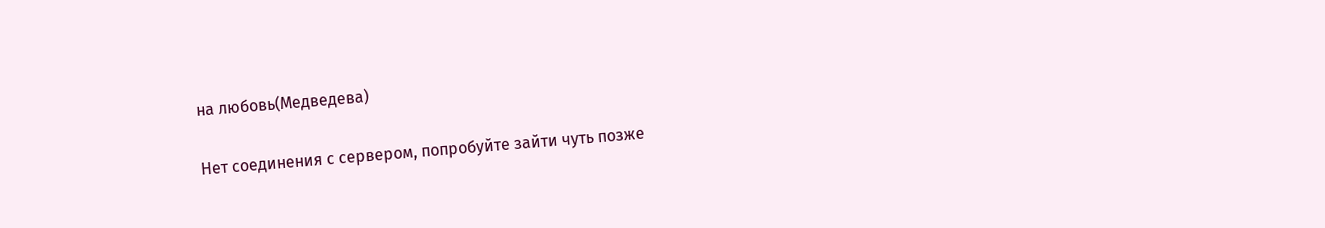на любовь(Медведева)

Нет соединения с сервером, попробуйте зайти чуть позже